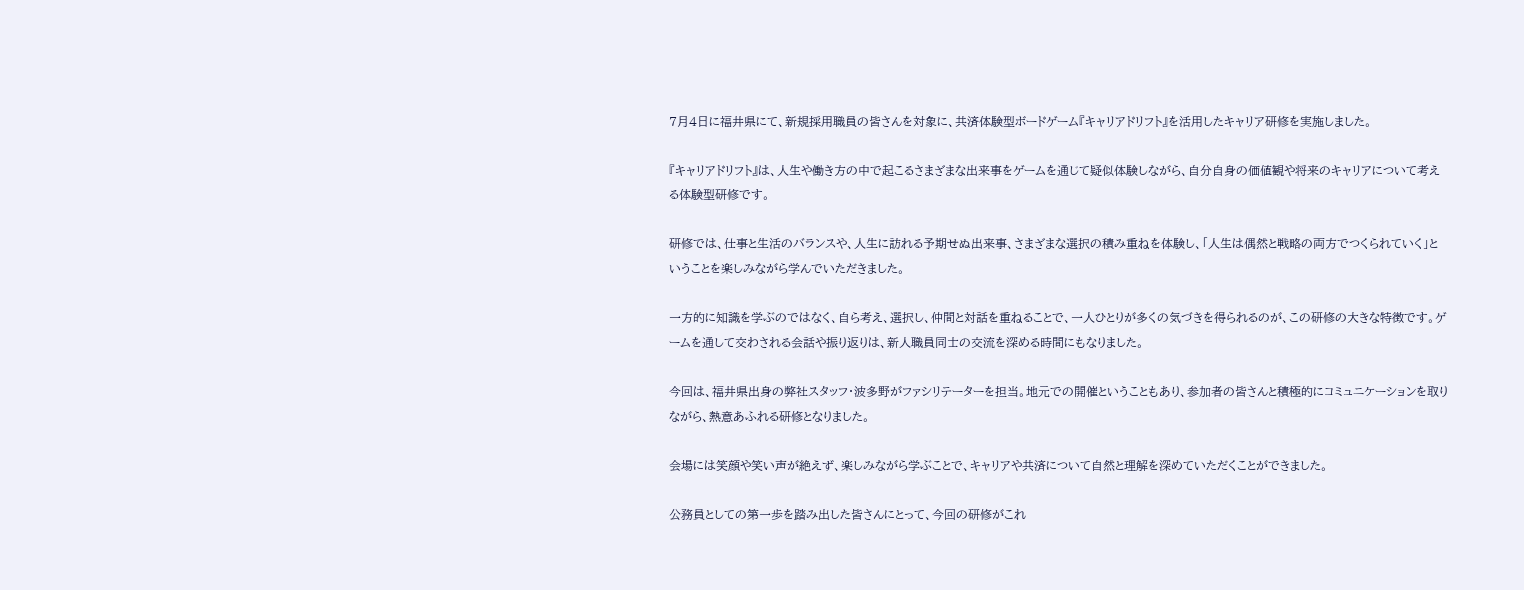7月4日に福井県にて、新規採用職員の皆さんを対象に、共済体験型ボードゲーム『キャリアドリフト』を活用したキャリア研修を実施しました。

『キャリアドリフト』は、人生や働き方の中で起こるさまざまな出来事をゲームを通じて疑似体験しながら、自分自身の価値観や将来のキャリアについて考える体験型研修です。

研修では、仕事と生活のバランスや、人生に訪れる予期せぬ出来事、さまざまな選択の積み重ねを体験し、「人生は偶然と戦略の両方でつくられていく」ということを楽しみながら学んでいただきました。

一方的に知識を学ぶのではなく、自ら考え、選択し、仲間と対話を重ねることで、一人ひとりが多くの気づきを得られるのが、この研修の大きな特徴です。ゲームを通して交わされる会話や振り返りは、新人職員同士の交流を深める時間にもなりました。

今回は、福井県出身の弊社スタッフ・波多野がファシリテーターを担当。地元での開催ということもあり、参加者の皆さんと積極的にコミュニケーションを取りながら、熱意あふれる研修となりました。

会場には笑顔や笑い声が絶えず、楽しみながら学ぶことで、キャリアや共済について自然と理解を深めていただくことができました。

公務員としての第一歩を踏み出した皆さんにとって、今回の研修がこれ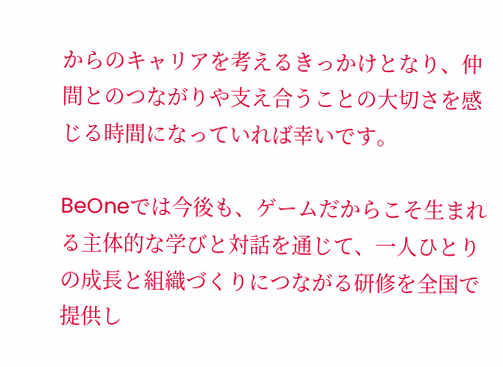からのキャリアを考えるきっかけとなり、仲間とのつながりや支え合うことの大切さを感じる時間になっていれば幸いです。

BeOneでは今後も、ゲームだからこそ生まれる主体的な学びと対話を通じて、一人ひとりの成長と組織づくりにつながる研修を全国で提供し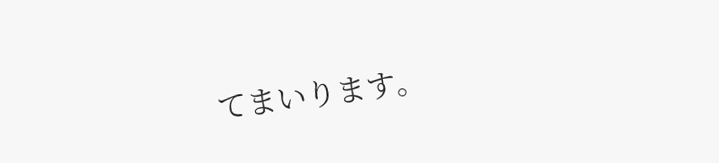てまいります。